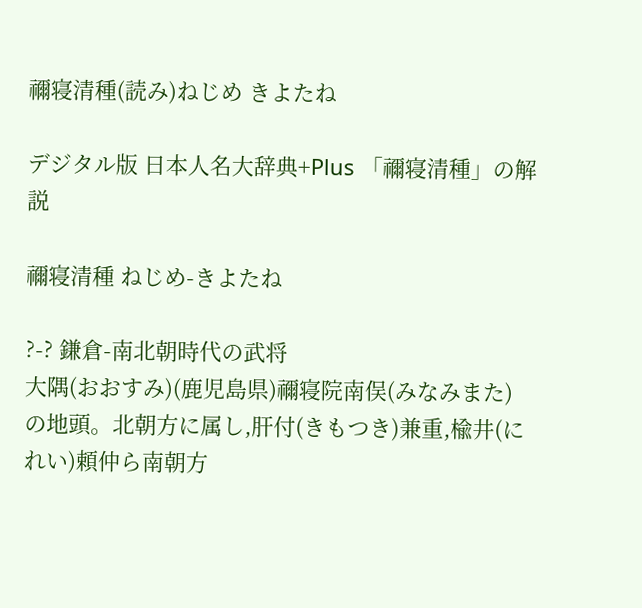禰寝清種(読み)ねじめ きよたね

デジタル版 日本人名大辞典+Plus 「禰寝清種」の解説

禰寝清種 ねじめ-きよたね

?-? 鎌倉-南北朝時代の武将
大隅(おおすみ)(鹿児島県)禰寝院南俣(みなみまた)の地頭。北朝方に属し,肝付(きもつき)兼重,楡井(にれい)頼仲ら南朝方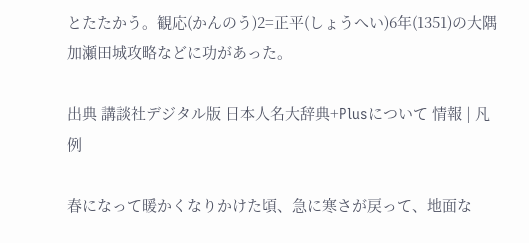とたたかう。観応(かんのう)2=正平(しょうへい)6年(1351)の大隅加瀬田城攻略などに功があった。

出典 講談社デジタル版 日本人名大辞典+Plusについて 情報 | 凡例

春になって暖かくなりかけた頃、急に寒さが戻って、地面な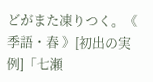どがまた凍りつく。《 季語・春 》[初出の実例]「七瀬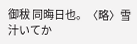御秡 同晦日也。〈略〉雪汁いてか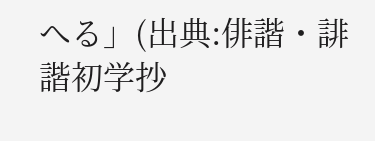へる」(出典:俳諧・誹諧初学抄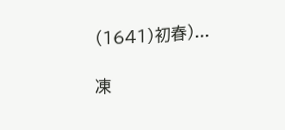(1641)初春)...

凍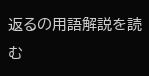返るの用語解説を読む